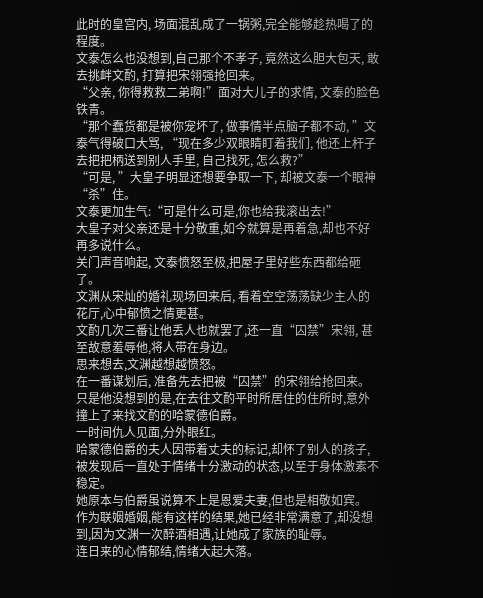此时的皇宫内, 场面混乱成了一锅粥,完全能够趁热喝了的程度。
文泰怎么也没想到,自己那个不孝子, 竟然这么胆大包天, 敢去挑衅文酌, 打算把宋翎强抢回来。
“父亲, 你得救救二弟啊!”面对大儿子的求情, 文泰的脸色铁青。
“那个蠢货都是被你宠坏了, 做事情半点脑子都不动, ”文泰气得破口大骂, “现在多少双眼睛盯着我们, 他还上杆子去把把柄送到别人手里, 自己找死, 怎么救?”
“可是, ”大皇子明显还想要争取一下, 却被文泰一个眼神“杀”住。
文泰更加生气:“可是什么可是,你也给我滚出去!”
大皇子对父亲还是十分敬重,如今就算是再着急,却也不好再多说什么。
关门声音响起, 文泰愤怒至极,把屋子里好些东西都给砸了。
文渊从宋灿的婚礼现场回来后, 看着空空荡荡缺少主人的花厅,心中郁愤之情更甚。
文酌几次三番让他丢人也就罢了,还一直“囚禁”宋翎, 甚至故意羞辱他,将人带在身边。
思来想去,文渊越想越愤怒。
在一番谋划后, 准备先去把被“囚禁”的宋翎给抢回来。
只是他没想到的是,在去往文酌平时所居住的住所时,意外撞上了来找文酌的哈蒙德伯爵。
一时间仇人见面,分外眼红。
哈蒙德伯爵的夫人因带着丈夫的标记,却怀了别人的孩子,被发现后一直处于情绪十分激动的状态,以至于身体激素不稳定。
她原本与伯爵虽说算不上是恩爱夫妻,但也是相敬如宾。
作为联姻婚姻,能有这样的结果,她已经非常满意了,却没想到,因为文渊一次醉酒相遇,让她成了家族的耻辱。
连日来的心情郁结,情绪大起大落。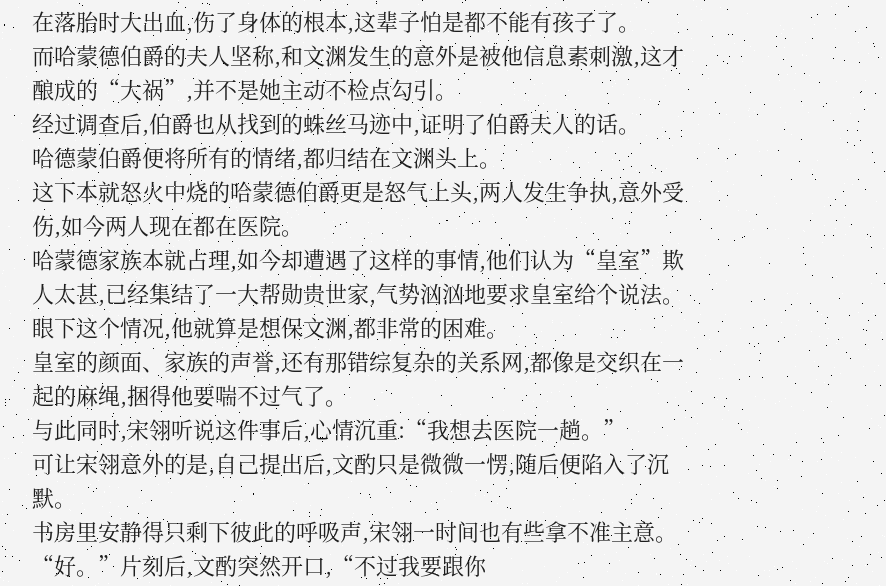在落胎时大出血,伤了身体的根本,这辈子怕是都不能有孩子了。
而哈蒙德伯爵的夫人坚称,和文渊发生的意外是被他信息素刺激,这才酿成的“大祸”,并不是她主动不检点勾引。
经过调查后,伯爵也从找到的蛛丝马迹中,证明了伯爵夫人的话。
哈德蒙伯爵便将所有的情绪,都归结在文渊头上。
这下本就怒火中烧的哈蒙德伯爵更是怒气上头,两人发生争执,意外受伤,如今两人现在都在医院。
哈蒙德家族本就占理,如今却遭遇了这样的事情,他们认为“皇室”欺人太甚,已经集结了一大帮勋贵世家,气势汹汹地要求皇室给个说法。
眼下这个情况,他就算是想保文渊,都非常的困难。
皇室的颜面、家族的声誉,还有那错综复杂的关系网,都像是交织在一起的麻绳,捆得他要喘不过气了。
与此同时,宋翎听说这件事后,心情沉重:“我想去医院一趟。”
可让宋翎意外的是,自己提出后,文酌只是微微一愣,随后便陷入了沉默。
书房里安静得只剩下彼此的呼吸声,宋翎一时间也有些拿不准主意。
“好。”片刻后,文酌突然开口,“不过我要跟你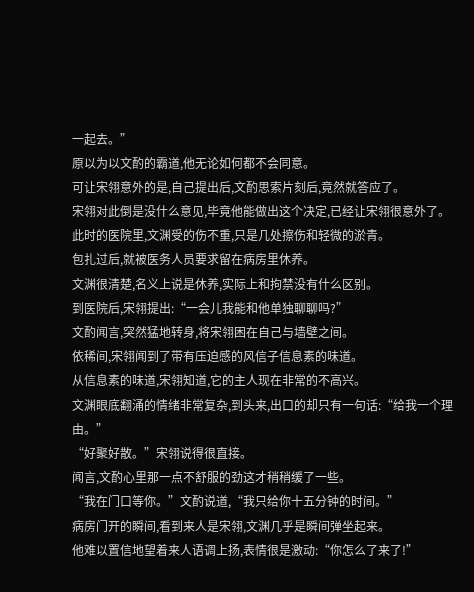一起去。”
原以为以文酌的霸道,他无论如何都不会同意。
可让宋翎意外的是,自己提出后,文酌思索片刻后,竟然就答应了。
宋翎对此倒是没什么意见,毕竟他能做出这个决定,已经让宋翎很意外了。
此时的医院里,文渊受的伤不重,只是几处擦伤和轻微的淤青。
包扎过后,就被医务人员要求留在病房里休养。
文渊很清楚,名义上说是休养,实际上和拘禁没有什么区别。
到医院后,宋翎提出:“一会儿我能和他单独聊聊吗?”
文酌闻言,突然猛地转身,将宋翎困在自己与墙壁之间。
依稀间,宋翎闻到了带有压迫感的风信子信息素的味道。
从信息素的味道,宋翎知道,它的主人现在非常的不高兴。
文渊眼底翻涌的情绪非常复杂,到头来,出口的却只有一句话:“给我一个理由。”
“好聚好散。”宋翎说得很直接。
闻言,文酌心里那一点不舒服的劲这才稍稍缓了一些。
“我在门口等你。”文酌说道,“我只给你十五分钟的时间。”
病房门开的瞬间,看到来人是宋翎,文渊几乎是瞬间弹坐起来。
他难以置信地望着来人语调上扬,表情很是激动:“你怎么了来了!”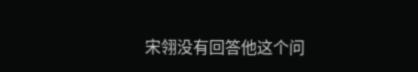宋翎没有回答他这个问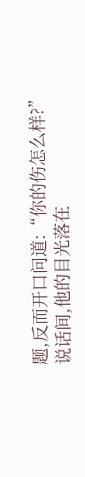题,反而开口问道:“你的伤怎么样?”
说话间,他的目光落在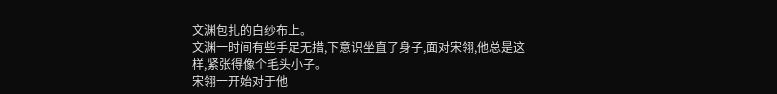文渊包扎的白纱布上。
文渊一时间有些手足无措,下意识坐直了身子,面对宋翎,他总是这样,紧张得像个毛头小子。
宋翎一开始对于他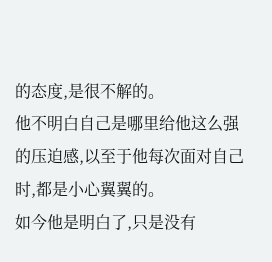的态度,是很不解的。
他不明白自己是哪里给他这么强的压迫感,以至于他每次面对自己时,都是小心翼翼的。
如今他是明白了,只是没有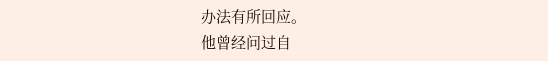办法有所回应。
他曾经问过自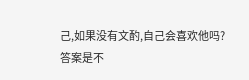己,如果没有文酌,自己会喜欢他吗?
答案是不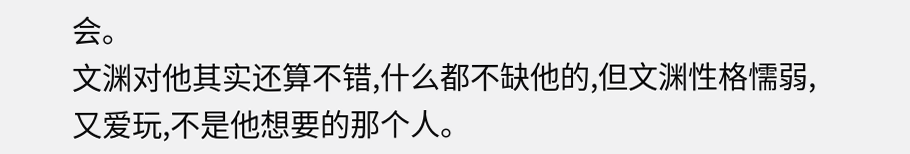会。
文渊对他其实还算不错,什么都不缺他的,但文渊性格懦弱,又爱玩,不是他想要的那个人。